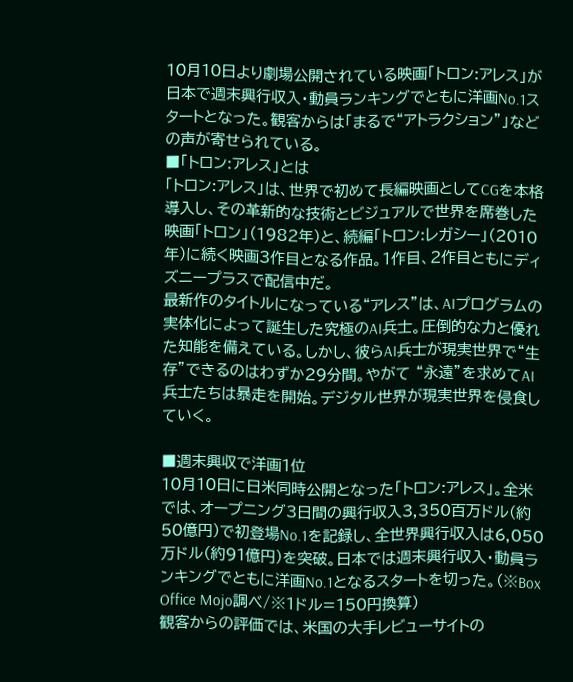10月10日より劇場公開されている映画「トロン:アレス」が日本で週末興行収入・動員ランキングでともに洋画No.1スタートとなった。観客からは「まるで“アトラクション”」などの声が寄せられている。
■「トロン:アレス」とは
「トロン:アレス」は、世界で初めて長編映画としてCGを本格導入し、その革新的な技術とビジュアルで世界を席巻した映画「トロン」(1982年)と、続編「トロン:レガシー」(2010年)に続く映画3作目となる作品。1作目、2作目ともにディズニープラスで配信中だ。
最新作のタイトルになっている“アレス”は、AIプログラムの実体化によって誕生した究極のAI兵士。圧倒的な力と優れた知能を備えている。しかし、彼らAI兵士が現実世界で“生存”できるのはわずか29分間。やがて “永遠”を求めてAI兵士たちは暴走を開始。デジタル世界が現実世界を侵食していく。

■週末興収で洋画1位
10月10日に日米同時公開となった「トロン:アレス」。全米では、オープニング3日間の興行収入3,350百万ドル(約50億円)で初登場No.1を記録し、全世界興行収入は6,050万ドル(約91億円)を突破。日本では週末興行収入・動員ランキングでともに洋画No.1となるスタートを切った。(※Box Office Mojo調べ/※1ドル=150円換算)
観客からの評価では、米国の大手レビューサイトの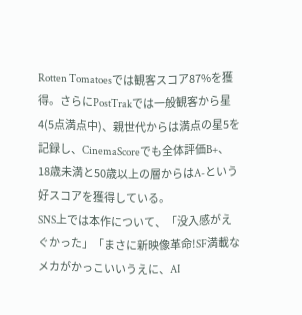Rotten Tomatoesでは観客スコア87%を獲得。さらにPostTrakでは一般観客から星4(5点満点中)、親世代からは満点の星5を記録し、CinemaScoreでも全体評価B+、18歳未満と50歳以上の層からはA-という好スコアを獲得している。
SNS上では本作について、「没入感がえぐかった」「まさに新映像革命!SF満載なメカがかっこいいうえに、AI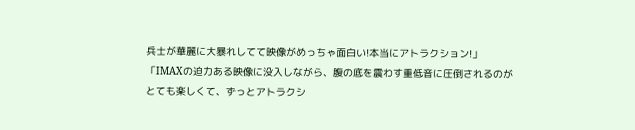兵士が華麗に大暴れしてて映像がめっちゃ面白い!本当にアトラクション!」「IMAXの迫力ある映像に没入しながら、腹の底を震わす重低音に圧倒されるのがとても楽しくて、ずっとアトラクシ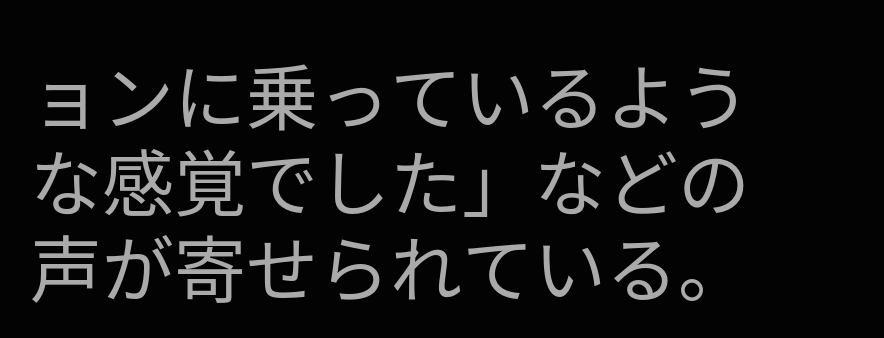ョンに乗っているような感覚でした」などの声が寄せられている。